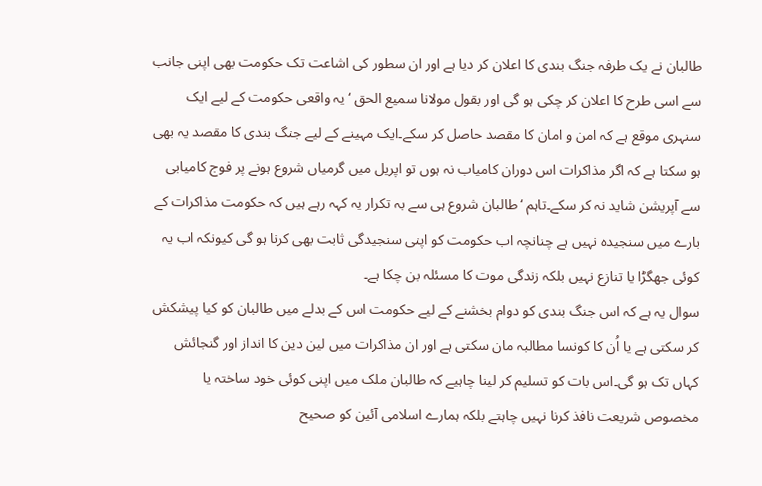طالبان نے یک طرفہ جنگ بندی کا اعلان کر دیا ہے اور ان سطور کی اشاعت تک حکومت بھی اپنی جانب سے اسی طرح کا اعلان کر چکی ہو گی اور بقول مولانا سمیع الحق ‘یہ واقعی حکومت کے لیے ایک سنہری موقع ہے کہ امن و امان کا مقصد حاصل کر سکے۔ایک مہینے کے لیے جنگ بندی کا مقصد یہ بھی ہو سکتا ہے کہ اگر مذاکرات اس دوران کامیاب نہ ہوں تو اپریل میں گرمیاں شروع ہونے پر فوج کامیابی سے آپریشن شاید نہ کر سکے۔تاہم ‘طالبان شروع ہی سے بہ تکرار یہ کہہ رہے ہیں کہ حکومت مذاکرات کے بارے میں سنجیدہ نہیں ہے چنانچہ اب حکومت کو اپنی سنجیدگی ثابت بھی کرنا ہو گی کیونکہ اب یہ کوئی جھگڑا یا تنازع نہیں بلکہ زندگی موت کا مسئلہ بن چکا ہے۔
سوال یہ ہے کہ اس جنگ بندی کو دوام بخشنے کے لیے حکومت اس کے بدلے میں طالبان کو کیا پیشکش کر سکتی ہے یا اُن کا کونسا مطالبہ مان سکتی ہے اور ان مذاکرات میں لین دین کا انداز اور گنجائش کہاں تک ہو گی۔اس بات کو تسلیم کر لینا چاہیے کہ طالبان ملک میں اپنی کوئی خود ساختہ یا مخصوص شریعت نافذ کرنا نہیں چاہتے بلکہ ہمارے اسلامی آئین کو صحیح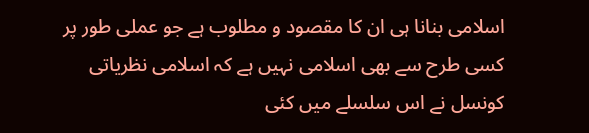اسلامی بنانا ہی ان کا مقصود و مطلوب ہے جو عملی طور پر کسی طرح سے بھی اسلامی نہیں ہے کہ اسلامی نظریاتی کونسل نے اس سلسلے میں کئی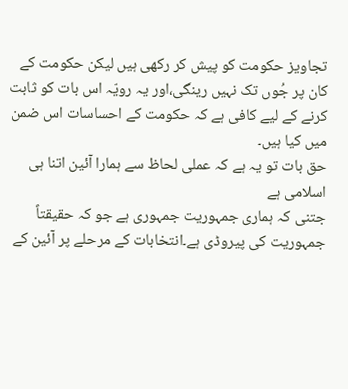تجاویز حکومت کو پیش کر رکھی ہیں لیکن حکومت کے کان پر جُوں تک نہیں رینگی،اور یہ رویّہ اس بات کو ثابت کرنے کے لیے کافی ہے کہ حکومت کے احساسات اس ضمن میں کیا ہیں۔
حق بات تو یہ ہے کہ عملی لحاظ سے ہمارا آئین اتنا ہی اسلامی ہے
جتنی کہ ہماری جمہوریت جمہوری ہے جو کہ حقیقتاً جمہوریت کی پیروڈی ہے۔انتخابات کے مرحلے پر آئین کے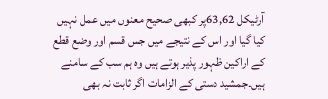آرٹیکل 63,62پر کبھی صحیح معنوں میں عمل نہیں کیا گیا اور اس کے نتیجے میں جس قسم اور وضع قطع کے اراکین ظہور پذیر ہوتے ہیں وہ ہم سب کے سامنے ہیں۔جمشید دستی کے الزامات اگر ثابت نہ بھی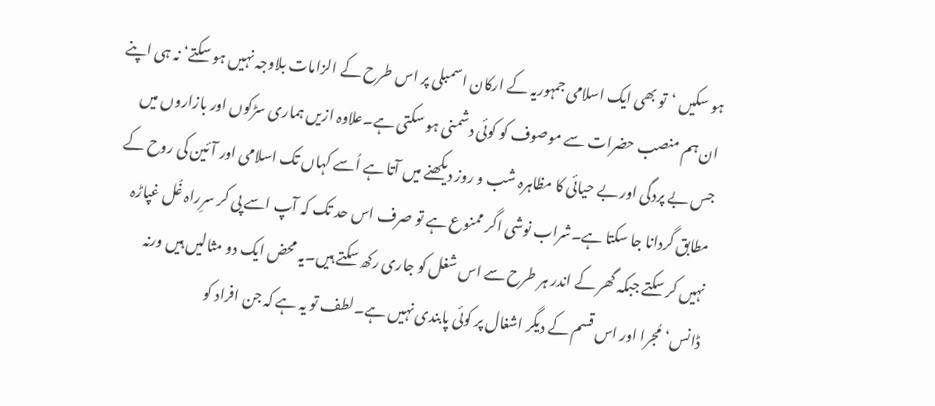ہو سکیں ‘تو بھی ایک اسلامی جمہوریہ کے ارکان اسمبلی پر اس طرح کے الزامات بلاوجہ نہیں ہو سکتے‘ نہ ہی اپنے ان ہم منصب حضرات سے موصوف کو کوئی دشمنی ہو سکتی ہے۔علاوہ ازیں ہماری سڑکوں اور بازاروں میں جس بے پردگی اور بے حیائی کا مظاہرہ شب و روز دیکھنے میں آتا ہے اُسے کہاں تک اسلامی اور آئین کی روح کے مطابق گردانا جا سکتا ہے۔شراب نوشی اگر ممنوع ہے تو صرف اس حد تک کہ آپ اسے پی کر سرِراہ غُل غپاڑہ نہیں کر سکتے جبکہ گھر کے اندر ہر طرح سے اس شغل کو جاری رکھ سکتے ہیں۔یہ محض ایک دو مثالیں ہیں ورنہ ڈانس‘مُجرا اور اس قسم کے دیگر اشغال پر کوئی پابندی نہیں ہے۔لطف تو یہ ہے کہ جن افراد کو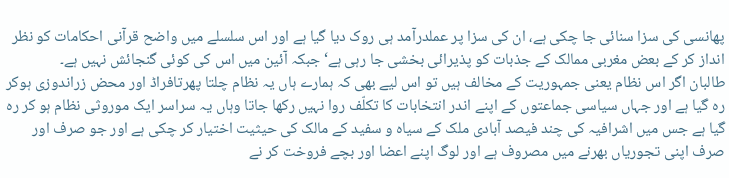پھانسی کی سزا سنائی جا چکی ہے، ان کی سزا پر عملدرآمد ہی روک دیا گیا ہے اور اس سلسلے میں واضح قرآنی احکامات کو نظر انداز کر کے بعض مغربی ممالک کے جذبات کو پذیرائی بخشی جا رہی ہے‘جبکہ آئین میں اس کی کوئی گنجائش نہیں ہے۔
طالبان اگر اس نظام یعنی جمہوریت کے مخالف ہیں تو اس لیے بھی کہ ہمارے ہاں یہ نظام چلتا پھرتافراڈ اور محض زراندوزی ہوکر رہ گیا ہے اور جہاں سیاسی جماعتوں کے اپنے اندر انتخابات کا تکلّف روا نہیں رکھا جاتا وہاں یہ سراسر ایک موروثی نظام ہو کر رہ گیا ہے جس میں اشرافیہ کی چند فیصد آبادی ملک کے سیاہ و سفید کے مالک کی حیثیت اختیار کر چکی ہے اور جو صرف اور صرف اپنی تجوریاں بھرنے میں مصروف ہے اور لوگ اپنے اعضا اور بچے فروخت کر نے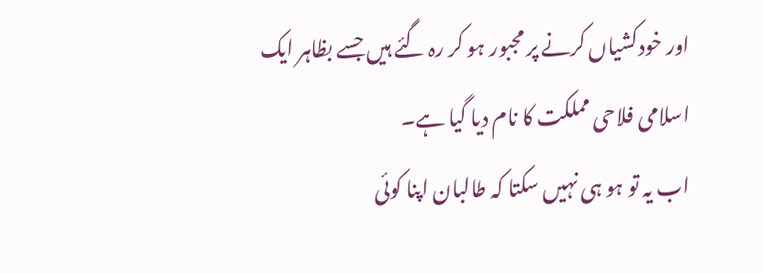اور خودکشیاں کرنے پر مجبور ہو کر رہ گئے ہیں جسے بظاہر ایک اسلامی فلاحی مملکت کا نام دیا گیا ہے۔
اب یہ تو ہو ہی نہیں سکتا کہ طالبان اپنا کوئی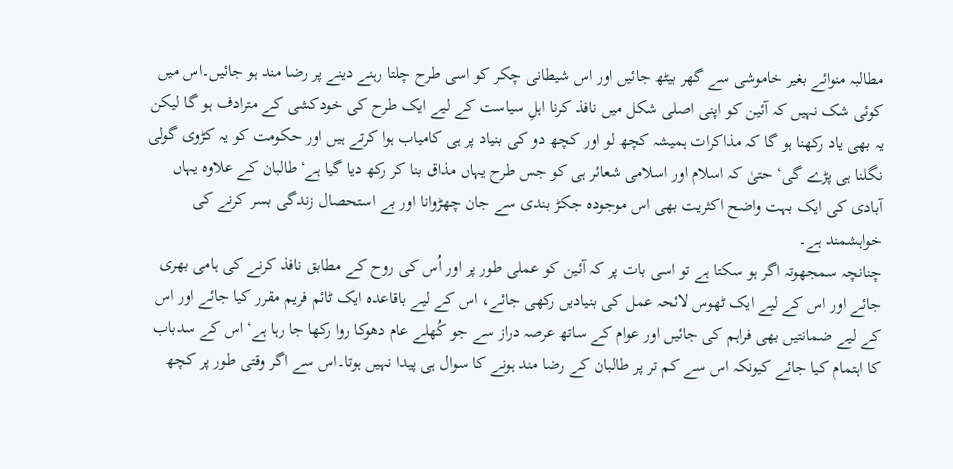مطالبہ منوائے بغیر خاموشی سے گھر بیٹھ جائیں اور اس شیطانی چکر کو اسی طرح چلتا رہنے دینے پر رضا مند ہو جائیں۔اس میں کوئی شک نہیں کہ آئین کو اپنی اصلی شکل میں نافذ کرنا اہلِ سیاست کے لیے ایک طرح کی خودکشی کے مترادف ہو گا لیکن یہ بھی یاد رکھنا ہو گا کہ مذاکرات ہمیشہ کچھ لو اور کچھ دو کی بنیاد پر ہی کامیاب ہوا کرتے ہیں اور حکومت کو یہ کڑوی گولی نگلنا ہی پڑے گی‘ حتیٰ کہ اسلام اور اسلامی شعائر ہی کو جس طرح یہاں مذاق بنا کر رکھ دیا گیا ہے‘طالبان کے علاوہ یہاں آبادی کی ایک بہت واضح اکثریت بھی اس موجودہ جکڑ بندی سے جان چھڑوانا اور بے استحصال زندگی بسر کرنے کی خواہشمند ہے۔
چنانچہ سمجھوتہ اگر ہو سکتا ہے تو اسی بات پر کہ آئین کو عملی طور پر اور اُس کی روح کے مطابق نافذ کرنے کی ہامی بھری جائے اور اس کے لیے ایک ٹھوس لائحہ عمل کی بنیادیں رکھی جائے، اس کے لیے باقاعدہ ایک ٹائم فریم مقرر کیا جائے اور اس کے لیے ضمانتیں بھی فراہم کی جائیں اور عوام کے ساتھ عرصہ دراز سے جو کُھلے عام دھوکا روا رکھا جا رہا ہے‘اس کے سدباب کا اہتمام کیا جائے کیونکہ اس سے کم تر پر طالبان کے رضا مند ہونے کا سوال ہی پیدا نہیں ہوتا۔اس سے اگر وقتی طور پر کچھ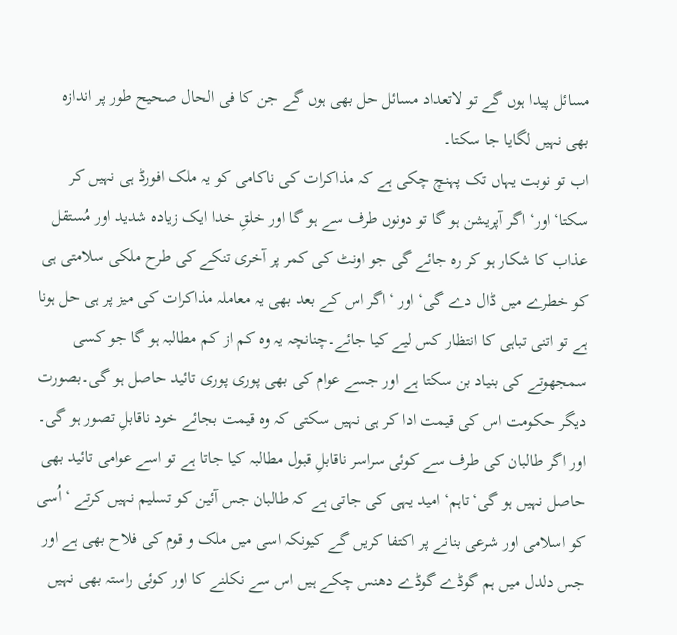مسائل پیدا ہوں گے تو لاتعداد مسائل حل بھی ہوں گے جن کا فی الحال صحیح طور پر اندازہ بھی نہیں لگایا جا سکتا۔
اب تو نوبت یہاں تک پہنچ چکی ہے کہ مذاکرات کی ناکامی کو یہ ملک افورڈ ہی نہیں کر سکتا‘اور‘ اگر آپریشن ہو گا تو دونوں طرف سے ہو گا اور خلقِ خدا ایک زیادہ شدید اور مُستقل عذاب کا شکار ہو کر رہ جائے گی جو اونٹ کی کمر پر آخری تنکے کی طرح ملکی سلامتی ہی کو خطرے میں ڈال دے گی‘ اور ‘اگر اس کے بعد بھی یہ معاملہ مذاکرات کی میز پر ہی حل ہونا ہے تو اتنی تباہی کا انتظار کس لیے کیا جائے۔چنانچہ یہ وہ کم از کم مطالبہ ہو گا جو کسی سمجھوتے کی بنیاد بن سکتا ہے اور جسے عوام کی بھی پوری پوری تائید حاصل ہو گی۔بصورت دیگر حکومت اس کی قیمت ادا کر ہی نہیں سکتی کہ وہ قیمت بجائے خود ناقابلِ تصور ہو گی۔
اور اگر طالبان کی طرف سے کوئی سراسر ناقابلِ قبول مطالبہ کیا جاتا ہے تو اسے عوامی تائید بھی حاصل نہیں ہو گی‘تاہم‘ امید یہی کی جاتی ہے کہ طالبان جس آئین کو تسلیم نہیں کرتے ‘اُسی کو اسلامی اور شرعی بنانے پر اکتفا کریں گے کیونکہ اسی میں ملک و قوم کی فلاح بھی ہے اور جس دلدل میں ہم گوڈے گوڈے دھنس چکے ہیں اس سے نکلنے کا اور کوئی راستہ بھی نہیں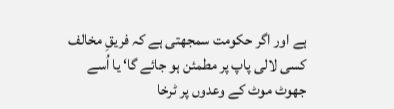ہے اور اگر حکومت سمجھتی ہے کہ فریقِ مخالف کسی لالی پاپ پر مطمئن ہو جائے گا‘ یا اُسے جھوٹ موٹ کے وعدوں پر ٹرخا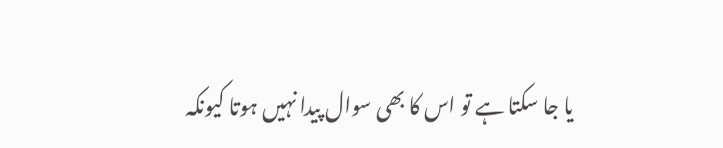یا جا سکتا ہے تو اس کا بھی سوال پیدا نہیں ہوتا کیونکہ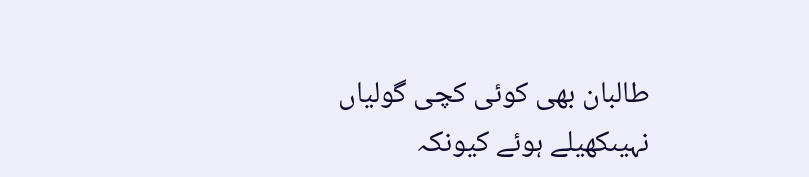طالبان بھی کوئی کچی گولیاں نہیںکھیلے ہوئے کیونکہ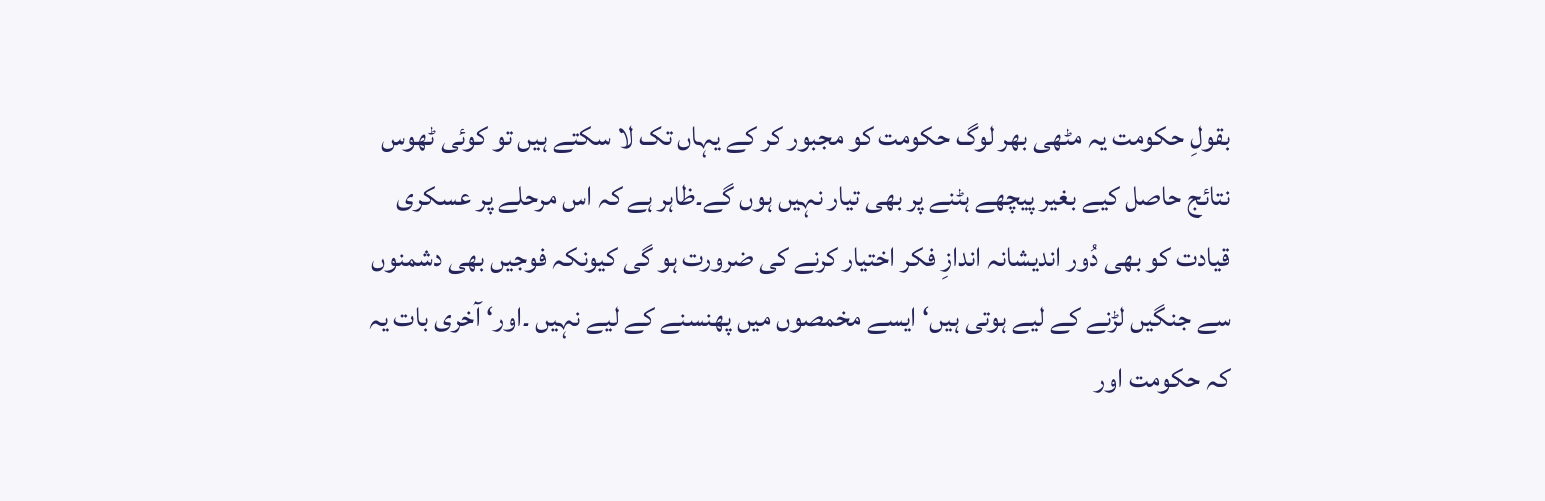بقولِ حکومت یہ مٹھی بھر لوگ حکومت کو مجبور کر کے یہاں تک لا سکتے ہیں تو کوئی ٹھوس نتائج حاصل کیے بغیر پیچھے ہٹنے پر بھی تیار نہیں ہوں گے۔ظاہر ہے کہ اس مرحلے پر عسکری قیادت کو بھی دُور اندیشانہ اندازِ فکر اختیار کرنے کی ضرورت ہو گی کیونکہ فوجیں بھی دشمنوں سے جنگیں لڑنے کے لیے ہوتی ہیں‘ ایسے مخمصوں میں پھنسنے کے لیے نہیں ۔اور‘ آخری بات یہ کہ حکومت اور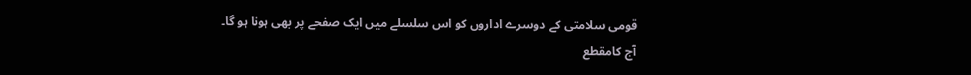قومی سلامتی کے دوسرے اداروں کو اس سلسلے میں ایک صفحے پر بھی ہونا ہو گا۔
آج کامقطع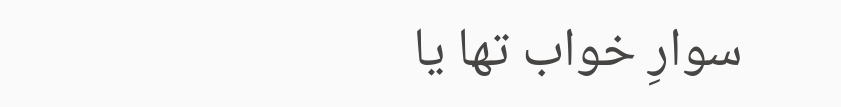سوارِ خواب تھا یا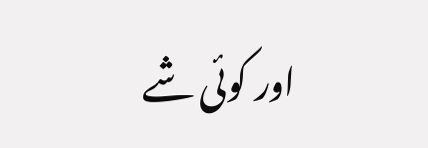اور کوئی شے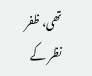تھی، ظفر
نظر کے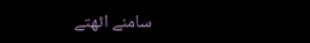سامنے اٹھتے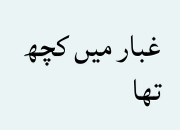غبار میں کچھ تھا